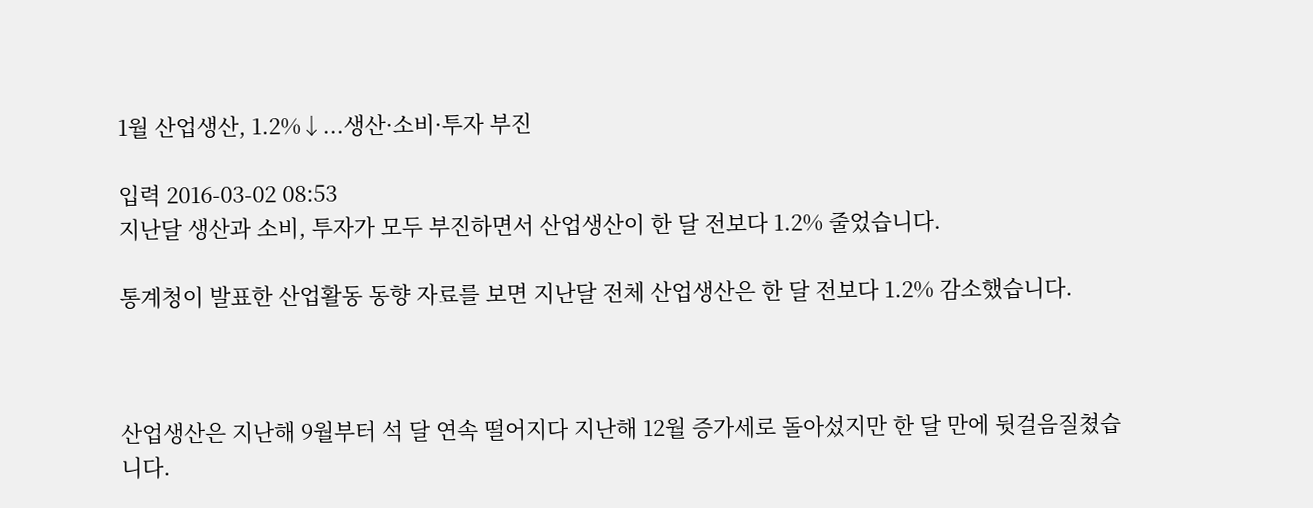1월 산업생산, 1.2%↓...생산·소비·투자 부진

입력 2016-03-02 08:53
지난달 생산과 소비, 투자가 모두 부진하면서 산업생산이 한 달 전보다 1.2% 줄었습니다.

통계청이 발표한 산업활동 동향 자료를 보면 지난달 전체 산업생산은 한 달 전보다 1.2% 감소했습니다.



산업생산은 지난해 9월부터 석 달 연속 떨어지다 지난해 12월 증가세로 돌아섰지만 한 달 만에 뒷걸음질쳤습니다.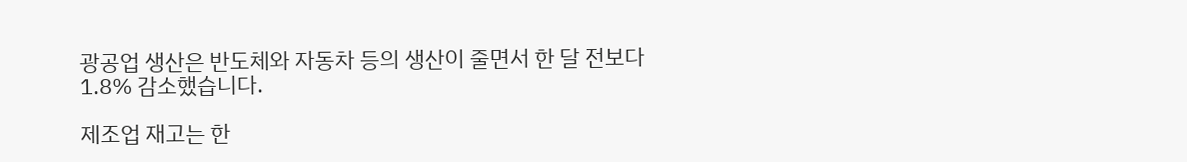광공업 생산은 반도체와 자동차 등의 생산이 줄면서 한 달 전보다 1.8% 감소했습니다.

제조업 재고는 한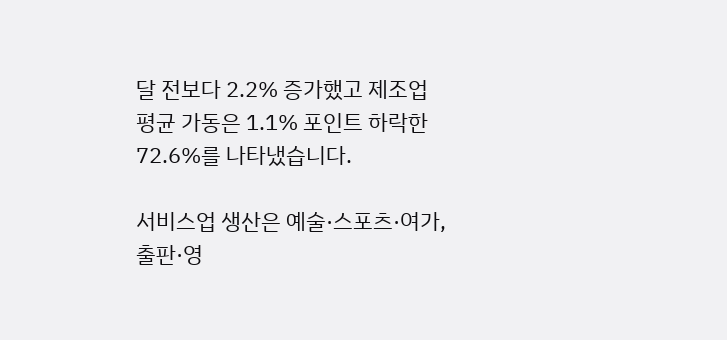달 전보다 2.2% 증가했고 제조업 평균 가동은 1.1% 포인트 하락한 72.6%를 나타냈습니다.

서비스업 생산은 예술·스포츠·여가, 출판·영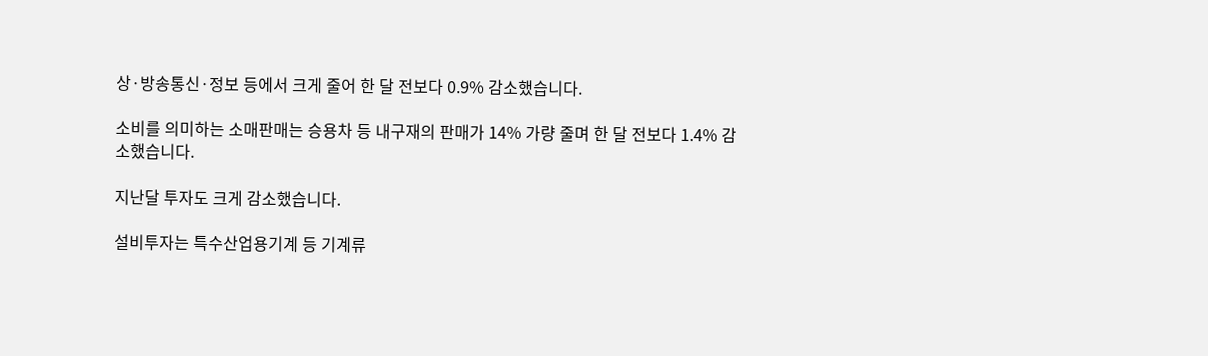상·방송통신·정보 등에서 크게 줄어 한 달 전보다 0.9% 감소했습니다.

소비를 의미하는 소매판매는 승용차 등 내구재의 판매가 14% 가량 줄며 한 달 전보다 1.4% 감소했습니다.

지난달 투자도 크게 감소했습니다.

설비투자는 특수산업용기계 등 기계류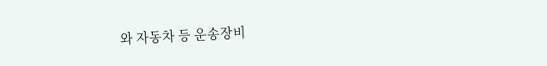와 자동차 등 운송장비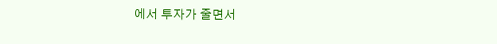에서 투자가 줄면서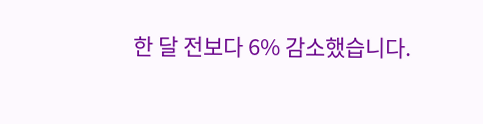한 달 전보다 6% 감소했습니다.